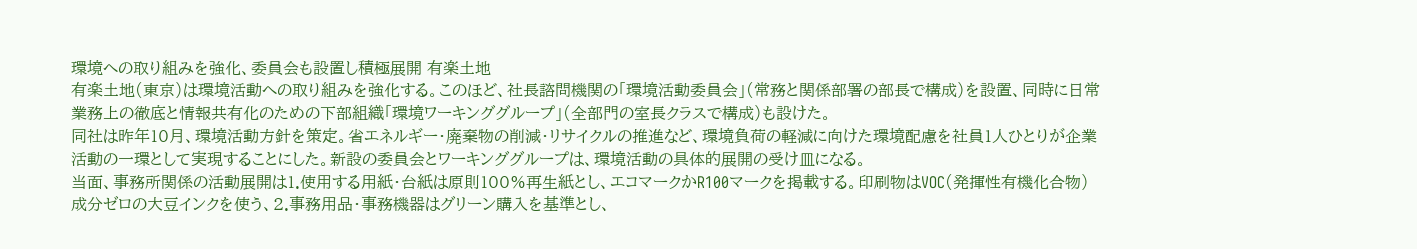環境への取り組みを強化、委員会も設置し積極展開 有楽土地
有楽土地(東京)は環境活動への取り組みを強化する。このほど、社長諮問機関の「環境活動委員会」(常務と関係部署の部長で構成)を設置、同時に日常業務上の徹底と情報共有化のための下部組織「環境ワーキンググループ」(全部門の室長クラスで構成)も設けた。
同社は昨年10月、環境活動方針を策定。省エネルギー・廃棄物の削減・リサイクルの推進など、環境負荷の軽減に向けた環境配慮を社員1人ひとりが企業活動の一環として実現することにした。新設の委員会とワーキンググループは、環境活動の具体的展開の受け皿になる。
当面、事務所関係の活動展開は1.使用する用紙・台紙は原則100%再生紙とし、エコマークかR100マークを掲載する。印刷物はVOC(発揮性有機化合物)成分ゼロの大豆インクを使う、2.事務用品・事務機器はグリーン購入を基準とし、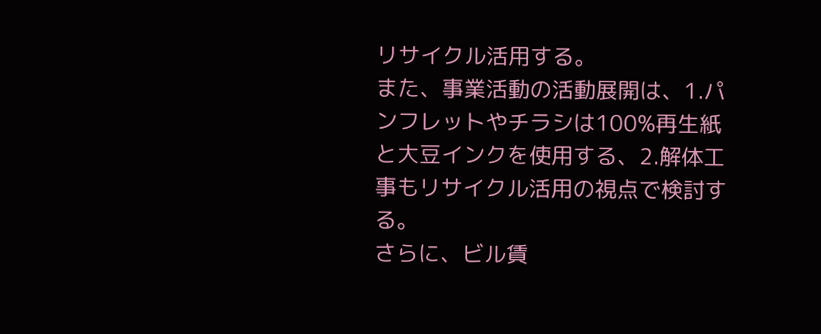リサイクル活用する。
また、事業活動の活動展開は、1.パンフレットやチラシは100%再生紙と大豆インクを使用する、2.解体工事もリサイクル活用の視点で検討する。
さらに、ビル賃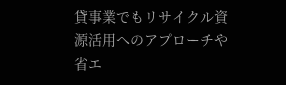貸事業でもリサイクル資源活用へのアプローチや省エ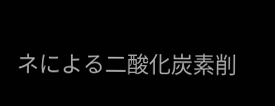ネによる二酸化炭素削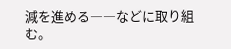減を進める――などに取り組む。